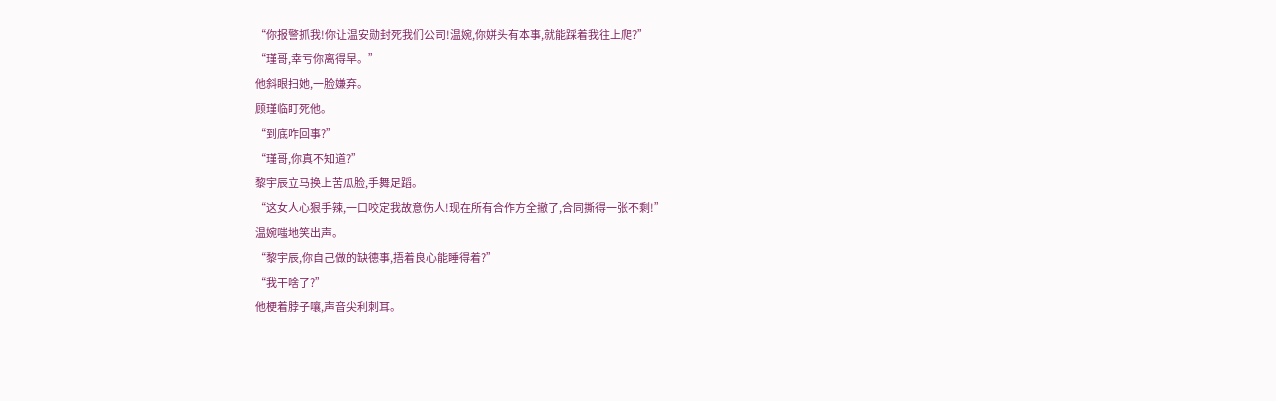“你报警抓我!你让温安勋封死我们公司!温婉,你姘头有本事,就能踩着我往上爬?”
“瑾哥,幸亏你离得早。”
他斜眼扫她,一脸嫌弃。
顾瑾临盯死他。
“到底咋回事?”
“瑾哥,你真不知道?”
黎宇辰立马换上苦瓜脸,手舞足蹈。
“这女人心狠手辣,一口咬定我故意伤人!现在所有合作方全撤了,合同撕得一张不剩!”
温婉嗤地笑出声。
“黎宇辰,你自己做的缺德事,捂着良心能睡得着?”
“我干啥了?”
他梗着脖子嚷,声音尖利刺耳。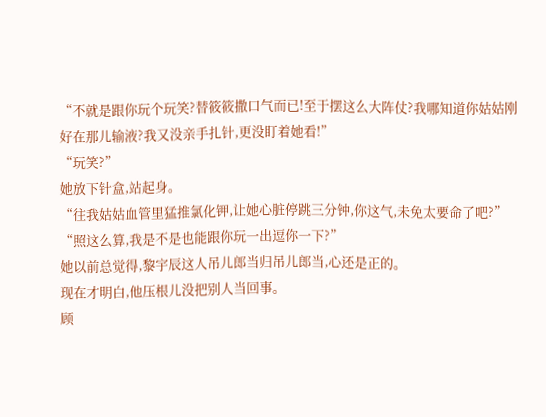“不就是跟你玩个玩笑?替筱筱撒口气而已!至于摆这么大阵仗?我哪知道你姑姑刚好在那儿输液?我又没亲手扎针,更没盯着她看!”
“玩笑?”
她放下针盒,站起身。
“往我姑姑血管里猛推氯化钾,让她心脏停跳三分钟,你这气,未免太要命了吧?”
“照这么算,我是不是也能跟你玩一出逗你一下?”
她以前总觉得,黎宇辰这人吊儿郎当归吊儿郎当,心还是正的。
现在才明白,他压根儿没把别人当回事。
顾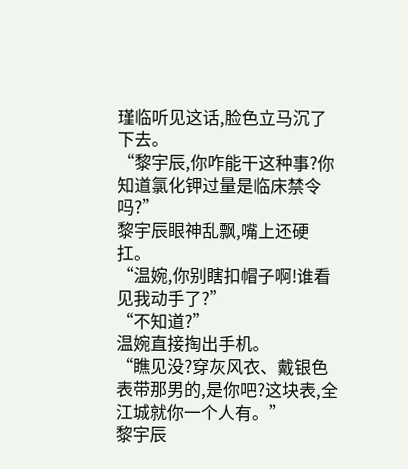瑾临听见这话,脸色立马沉了下去。
“黎宇辰,你咋能干这种事?你知道氯化钾过量是临床禁令吗?”
黎宇辰眼神乱飘,嘴上还硬扛。
“温婉,你别瞎扣帽子啊!谁看见我动手了?”
“不知道?”
温婉直接掏出手机。
“瞧见没?穿灰风衣、戴银色表带那男的,是你吧?这块表,全江城就你一个人有。”
黎宇辰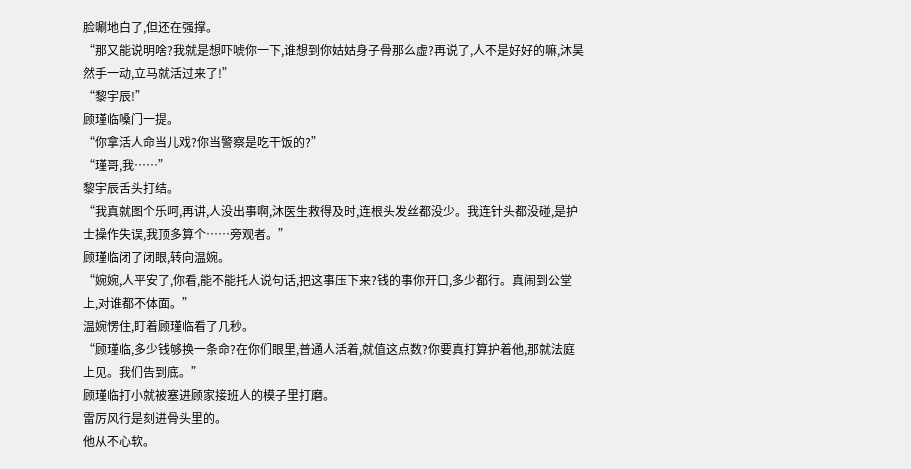脸唰地白了,但还在强撑。
“那又能说明啥?我就是想吓唬你一下,谁想到你姑姑身子骨那么虚?再说了,人不是好好的嘛,沐昊然手一动,立马就活过来了!”
“黎宇辰!”
顾瑾临嗓门一提。
“你拿活人命当儿戏?你当警察是吃干饭的?”
“瑾哥,我……”
黎宇辰舌头打结。
“我真就图个乐呵,再讲,人没出事啊,沐医生救得及时,连根头发丝都没少。我连针头都没碰,是护士操作失误,我顶多算个……旁观者。”
顾瑾临闭了闭眼,转向温婉。
“婉婉,人平安了,你看,能不能托人说句话,把这事压下来?钱的事你开口,多少都行。真闹到公堂上,对谁都不体面。”
温婉愣住,盯着顾瑾临看了几秒。
“顾瑾临,多少钱够换一条命?在你们眼里,普通人活着,就值这点数?你要真打算护着他,那就法庭上见。我们告到底。”
顾瑾临打小就被塞进顾家接班人的模子里打磨。
雷厉风行是刻进骨头里的。
他从不心软。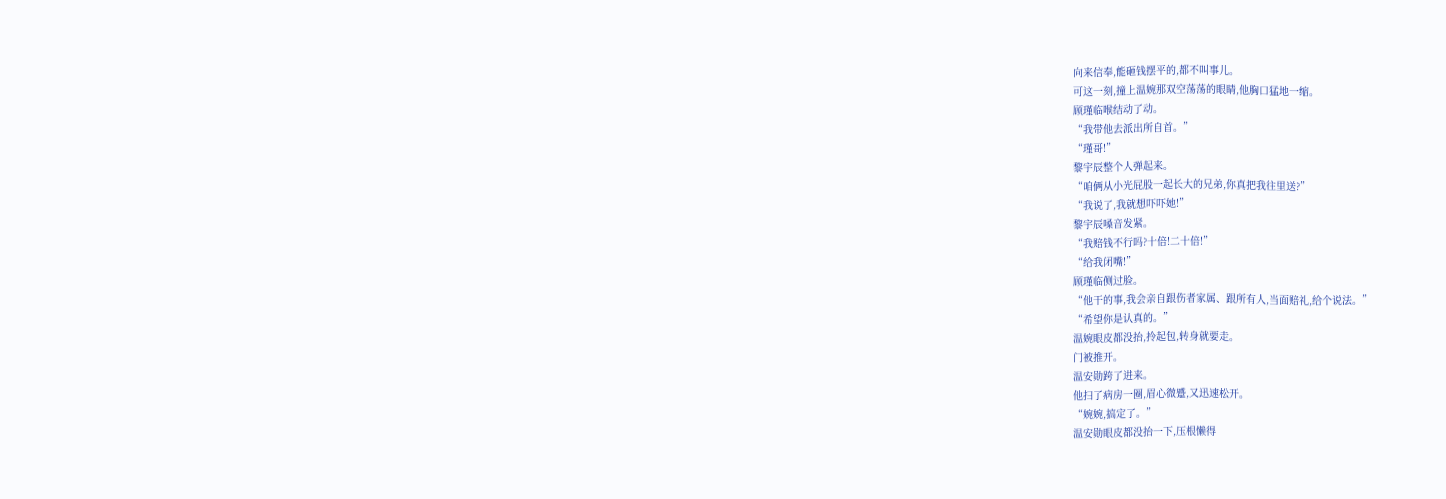向来信奉,能砸钱摆平的,都不叫事儿。
可这一刻,撞上温婉那双空荡荡的眼睛,他胸口猛地一缩。
顾瑾临喉结动了动。
“我带他去派出所自首。”
“瑾哥!”
黎宇辰整个人弹起来。
“咱俩从小光屁股一起长大的兄弟,你真把我往里送?”
“我说了,我就想吓吓她!”
黎宇辰嗓音发紧。
“我赔钱不行吗?十倍!二十倍!”
“给我闭嘴!”
顾瑾临侧过脸。
“他干的事,我会亲自跟伤者家属、跟所有人,当面赔礼,给个说法。”
“希望你是认真的。”
温婉眼皮都没抬,拎起包,转身就要走。
门被推开。
温安勋跨了进来。
他扫了病房一圈,眉心微蹙,又迅速松开。
“婉婉,搞定了。”
温安勋眼皮都没抬一下,压根懒得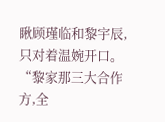瞅顾瑾临和黎宇辰,只对着温婉开口。
“黎家那三大合作方,全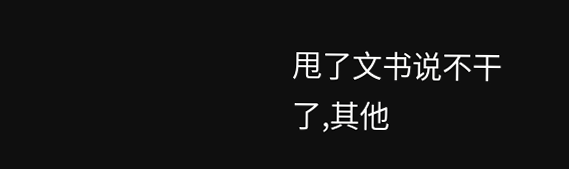甩了文书说不干了,其他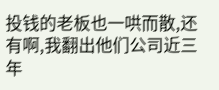投钱的老板也一哄而散,还有啊,我翻出他们公司近三年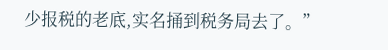少报税的老底,实名捅到税务局去了。”